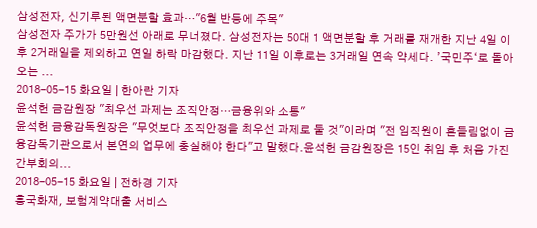삼성전자, 신기루된 액면분할 효과…"6월 반등에 주목"
삼성전자 주가가 5만원선 아래로 무너졌다. 삼성전자는 50대 1 액면분할 후 거래를 재개한 지난 4일 이후 2거래일을 제외하고 연일 하락 마감했다. 지난 11일 이후로는 3거래일 연속 약세다. ’국민주‘로 돌아오는 ...
2018-05-15 화요일 | 한아란 기자
윤석헌 금감원장 "최우선 과제는 조직안정…금융위와 소통"
윤석헌 금융감독원장은 "무엇보다 조직안정을 최우선 과제로 둘 것"이라며 "전 임직원이 흔들림없이 금융감독기관으로서 본연의 업무에 충실해야 한다"고 말했다.윤석헌 금감원장은 15인 취임 후 처음 가진 간부회의...
2018-05-15 화요일 | 전하경 기자
흥국화재, 보험계약대출 서비스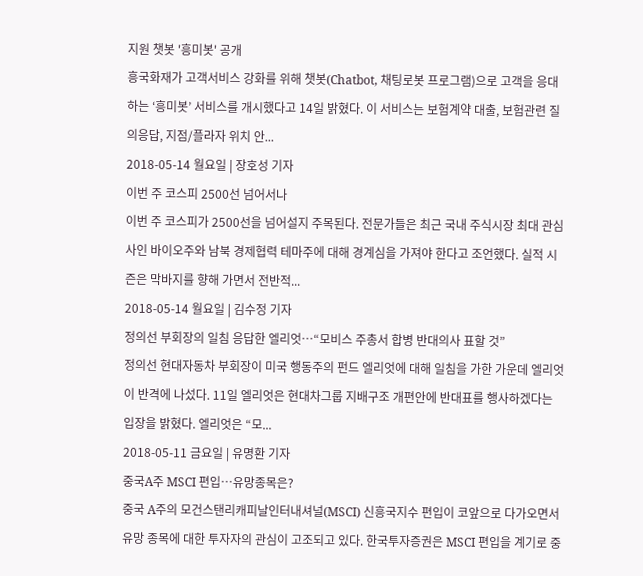지원 챗봇 '흥미봇' 공개
흥국화재가 고객서비스 강화를 위해 챗봇(Chatbot, 채팅로봇 프로그램)으로 고객을 응대하는 ‘흥미봇’ 서비스를 개시했다고 14일 밝혔다. 이 서비스는 보험계약 대출, 보험관련 질의응답, 지점/플라자 위치 안...
2018-05-14 월요일 | 장호성 기자
이번 주 코스피 2500선 넘어서나
이번 주 코스피가 2500선을 넘어설지 주목된다. 전문가들은 최근 국내 주식시장 최대 관심사인 바이오주와 남북 경제협력 테마주에 대해 경계심을 가져야 한다고 조언했다. 실적 시즌은 막바지를 향해 가면서 전반적...
2018-05-14 월요일 | 김수정 기자
정의선 부회장의 일침 응답한 엘리엇…“모비스 주총서 합병 반대의사 표할 것”
정의선 현대자동차 부회장이 미국 행동주의 펀드 엘리엇에 대해 일침을 가한 가운데 엘리엇이 반격에 나섰다. 11일 엘리엇은 현대차그룹 지배구조 개편안에 반대표를 행사하겠다는 입장을 밝혔다. 엘리엇은 “모...
2018-05-11 금요일 | 유명환 기자
중국A주 MSCI 편입…유망종목은?
중국 A주의 모건스탠리캐피날인터내셔널(MSCI) 신흥국지수 편입이 코앞으로 다가오면서 유망 종목에 대한 투자자의 관심이 고조되고 있다. 한국투자증권은 MSCI 편입을 계기로 중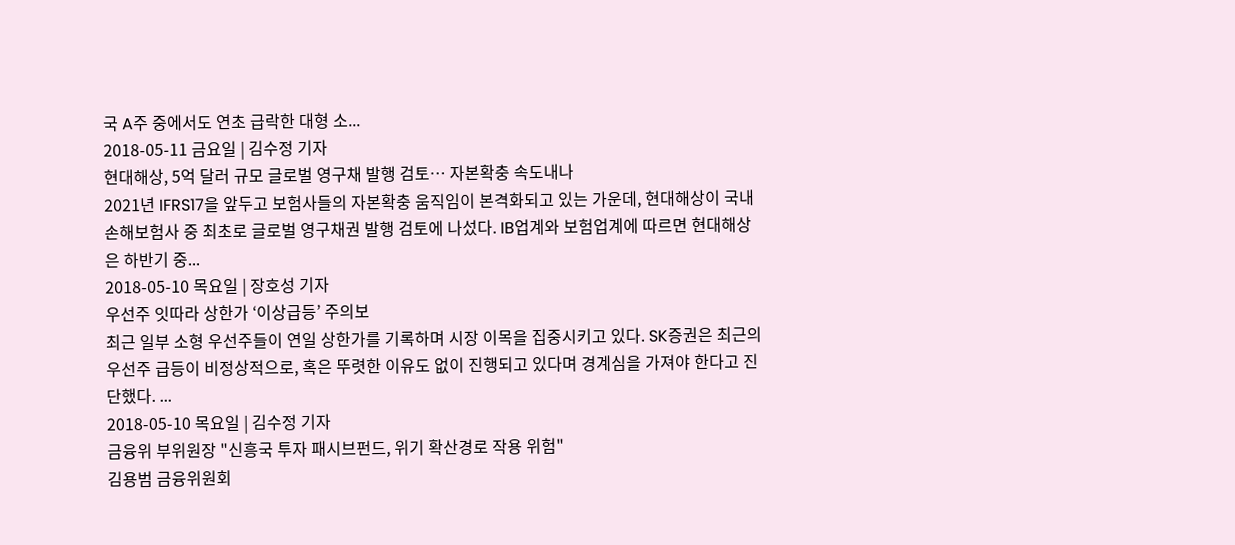국 A주 중에서도 연초 급락한 대형 소...
2018-05-11 금요일 | 김수정 기자
현대해상, 5억 달러 규모 글로벌 영구채 발행 검토… 자본확충 속도내나
2021년 IFRS17을 앞두고 보험사들의 자본확충 움직임이 본격화되고 있는 가운데, 현대해상이 국내 손해보험사 중 최초로 글로벌 영구채권 발행 검토에 나섰다. IB업계와 보험업계에 따르면 현대해상은 하반기 중...
2018-05-10 목요일 | 장호성 기자
우선주 잇따라 상한가 ‘이상급등’ 주의보
최근 일부 소형 우선주들이 연일 상한가를 기록하며 시장 이목을 집중시키고 있다. SK증권은 최근의 우선주 급등이 비정상적으로, 혹은 뚜렷한 이유도 없이 진행되고 있다며 경계심을 가져야 한다고 진단했다. ...
2018-05-10 목요일 | 김수정 기자
금융위 부위원장 "신흥국 투자 패시브펀드, 위기 확산경로 작용 위험"
김용범 금융위원회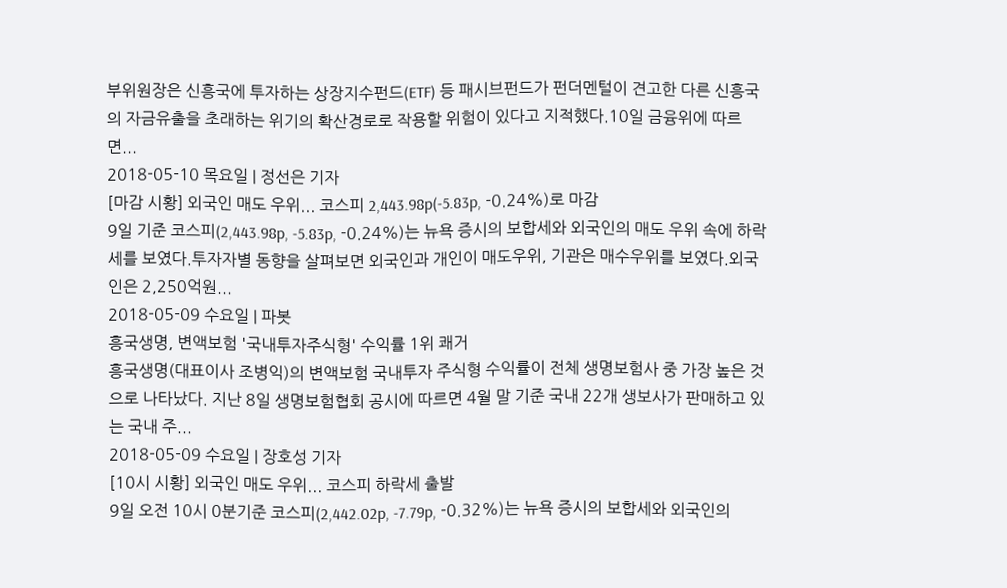부위원장은 신흥국에 투자하는 상장지수펀드(ETF) 등 패시브펀드가 펀더멘털이 견고한 다른 신흥국의 자금유출을 초래하는 위기의 확산경로로 작용할 위험이 있다고 지적했다.10일 금융위에 따르면...
2018-05-10 목요일 | 정선은 기자
[마감 시황] 외국인 매도 우위... 코스피 2,443.98p(-5.83p, -0.24%)로 마감
9일 기준 코스피(2,443.98p, -5.83p, -0.24%)는 뉴욕 증시의 보합세와 외국인의 매도 우위 속에 하락세를 보였다.투자자별 동향을 살펴보면 외국인과 개인이 매도우위, 기관은 매수우위를 보였다.외국인은 2,250억원...
2018-05-09 수요일 | 파봇
흥국생명, 변액보험 '국내투자주식형' 수익률 1위 쾌거
흥국생명(대표이사 조병익)의 변액보험 국내투자 주식형 수익률이 전체 생명보험사 중 가장 높은 것으로 나타났다. 지난 8일 생명보험협회 공시에 따르면 4월 말 기준 국내 22개 생보사가 판매하고 있는 국내 주...
2018-05-09 수요일 | 장호성 기자
[10시 시황] 외국인 매도 우위... 코스피 하락세 출발
9일 오전 10시 0분기준 코스피(2,442.02p, -7.79p, -0.32%)는 뉴욕 증시의 보합세와 외국인의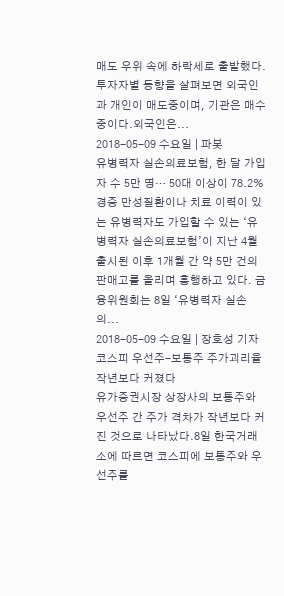매도 우위 속에 하락세로 출발했다.투자자별 동향을 살펴보면 외국인과 개인이 매도중이며, 기관은 매수중이다.외국인은...
2018-05-09 수요일 | 파봇
유병력자 실손의료보험, 한 달 가입자 수 5만 명… 50대 이상이 78.2%
경증 만성질환이나 치료 이력이 있는 유병력자도 가입할 수 있는 ‘유병력자 실손의료보험’이 지난 4월 출시된 이후 1개월 간 약 5만 건의 판매고를 올리며 흥행하고 있다. 금융위원회는 8일 ‘유병력자 실손의...
2018-05-09 수요일 | 장호성 기자
코스피 우선주-보통주 주가괴리율 작년보다 커졌다
유가증권시장 상장사의 보통주와 우선주 간 주가 격차가 작년보다 커진 것으로 나타났다.8일 한국거래소에 따르면 코스피에 보통주와 우선주를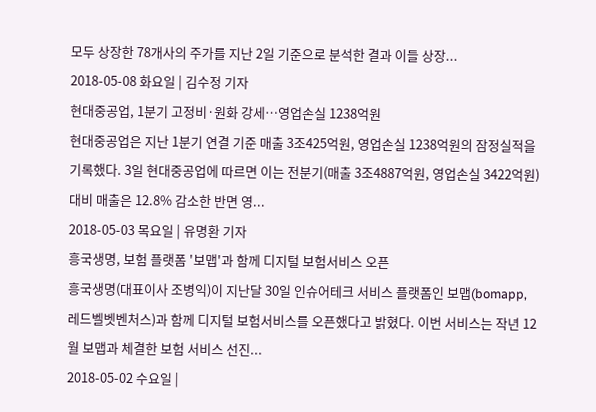모두 상장한 78개사의 주가를 지난 2일 기준으로 분석한 결과 이들 상장...
2018-05-08 화요일 | 김수정 기자
현대중공업, 1분기 고정비·원화 강세…영업손실 1238억원
현대중공업은 지난 1분기 연결 기준 매출 3조425억원, 영업손실 1238억원의 잠정실적을 기록했다. 3일 현대중공업에 따르면 이는 전분기(매출 3조4887억원, 영업손실 3422억원)대비 매출은 12.8% 감소한 반면 영...
2018-05-03 목요일 | 유명환 기자
흥국생명, 보험 플랫폼 '보맵'과 함께 디지털 보험서비스 오픈
흥국생명(대표이사 조병익)이 지난달 30일 인슈어테크 서비스 플랫폼인 보맵(bomapp, 레드벨벳벤처스)과 함께 디지털 보험서비스를 오픈했다고 밝혔다. 이번 서비스는 작년 12월 보맵과 체결한 보험 서비스 선진...
2018-05-02 수요일 |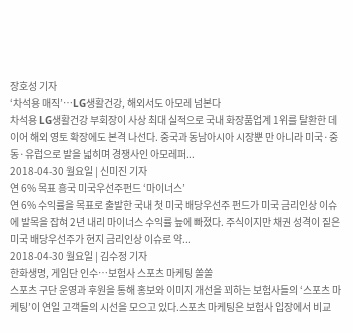장호성 기자
‘차석용 매직’…LG생활건강, 해외서도 아모레 넘본다
차석용 LG생활건강 부회장이 사상 최대 실적으로 국내 화장품업계 1위를 탈환한 데 이어 해외 영토 확장에도 본격 나선다. 중국과 동남아시아 시장뿐 만 아니라 미국·중동·유럽으로 발을 넓히며 경쟁사인 아모레퍼...
2018-04-30 월요일 | 신미진 기자
연 6% 목표 흥국 미국우선주펀드 ‘마이너스’
연 6% 수익률을 목표로 출발한 국내 첫 미국 배당우선주 펀드가 미국 금리인상 이슈에 발목을 잡혀 2년 내리 마이너스 수익률 늪에 빠졌다. 주식이지만 채권 성격이 짙은 미국 배당우선주가 현지 금리인상 이슈로 약...
2018-04-30 월요일 | 김수정 기자
한화생명, 게임단 인수…보험사 스포츠 마케팅 쏠쏠
스포츠 구단 운영과 후원을 통해 홍보와 이미지 개선을 꾀하는 보험사들의 ‘스포츠 마케팅’이 연일 고객들의 시선을 모으고 있다.스포츠 마케팅은 보험사 입장에서 비교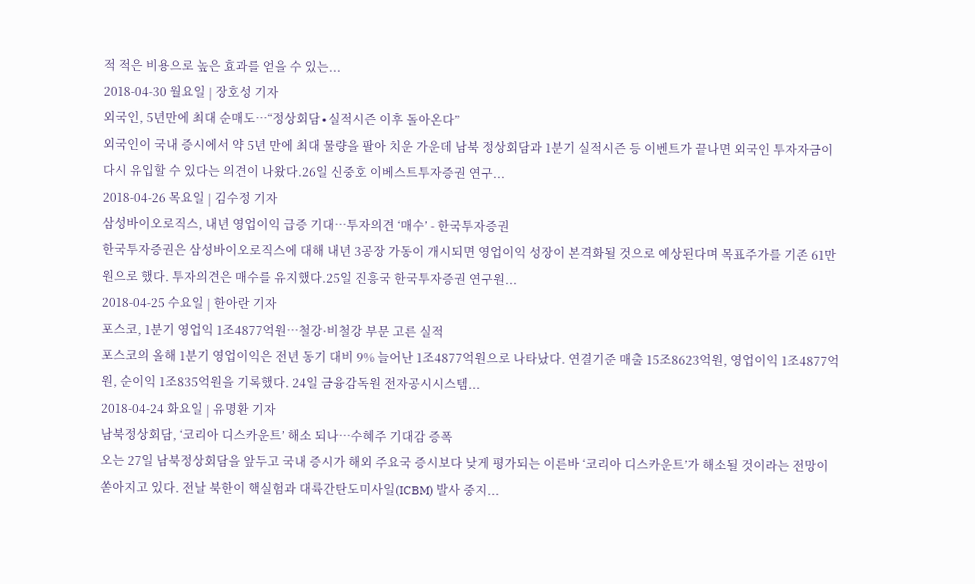적 적은 비용으로 높은 효과를 얻을 수 있는...
2018-04-30 월요일 | 장호성 기자
외국인, 5년만에 최대 순매도…“정상회담∙실적시즌 이후 돌아온다”
외국인이 국내 증시에서 약 5년 만에 최대 물량을 팔아 치운 가운데 남북 정상회담과 1분기 실적시즌 등 이벤트가 끝나면 외국인 투자자금이 다시 유입할 수 있다는 의견이 나왔다.26일 신중호 이베스트투자증권 연구...
2018-04-26 목요일 | 김수정 기자
삼성바이오로직스, 내년 영업이익 급증 기대…투자의견 ‘매수’ - 한국투자증권
한국투자증권은 삼성바이오로직스에 대해 내년 3공장 가동이 개시되면 영업이익 성장이 본격화될 것으로 예상된다며 목표주가를 기존 61만원으로 했다. 투자의견은 매수를 유지했다.25일 진흥국 한국투자증권 연구원...
2018-04-25 수요일 | 한아란 기자
포스코, 1분기 영업익 1조4877억원…철강·비철강 부문 고른 실적
포스코의 올해 1분기 영업이익은 전년 동기 대비 9% 늘어난 1조4877억원으로 나타났다. 연결기준 매출 15조8623억원, 영업이익 1조4877억원, 순이익 1조835억원을 기록했다. 24일 금융감독원 전자공시시스템...
2018-04-24 화요일 | 유명환 기자
남북정상회담, ‘코리아 디스카운트’ 해소 되나…수혜주 기대감 증폭
오는 27일 남북정상회담을 앞두고 국내 증시가 해외 주요국 증시보다 낮게 평가되는 이른바 ‘코리아 디스카운트’가 해소될 것이라는 전망이 쏟아지고 있다. 전날 북한이 핵실험과 대륙간탄도미사일(ICBM) 발사 중지...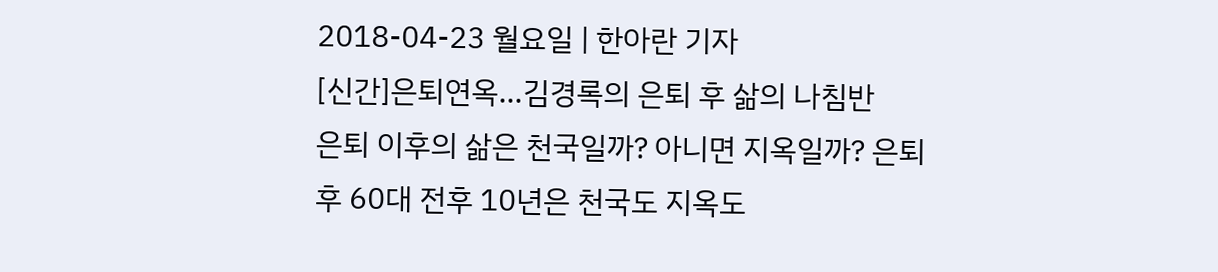2018-04-23 월요일 | 한아란 기자
[신간]은퇴연옥…김경록의 은퇴 후 삶의 나침반
은퇴 이후의 삶은 천국일까? 아니면 지옥일까? 은퇴 후 60대 전후 10년은 천국도 지옥도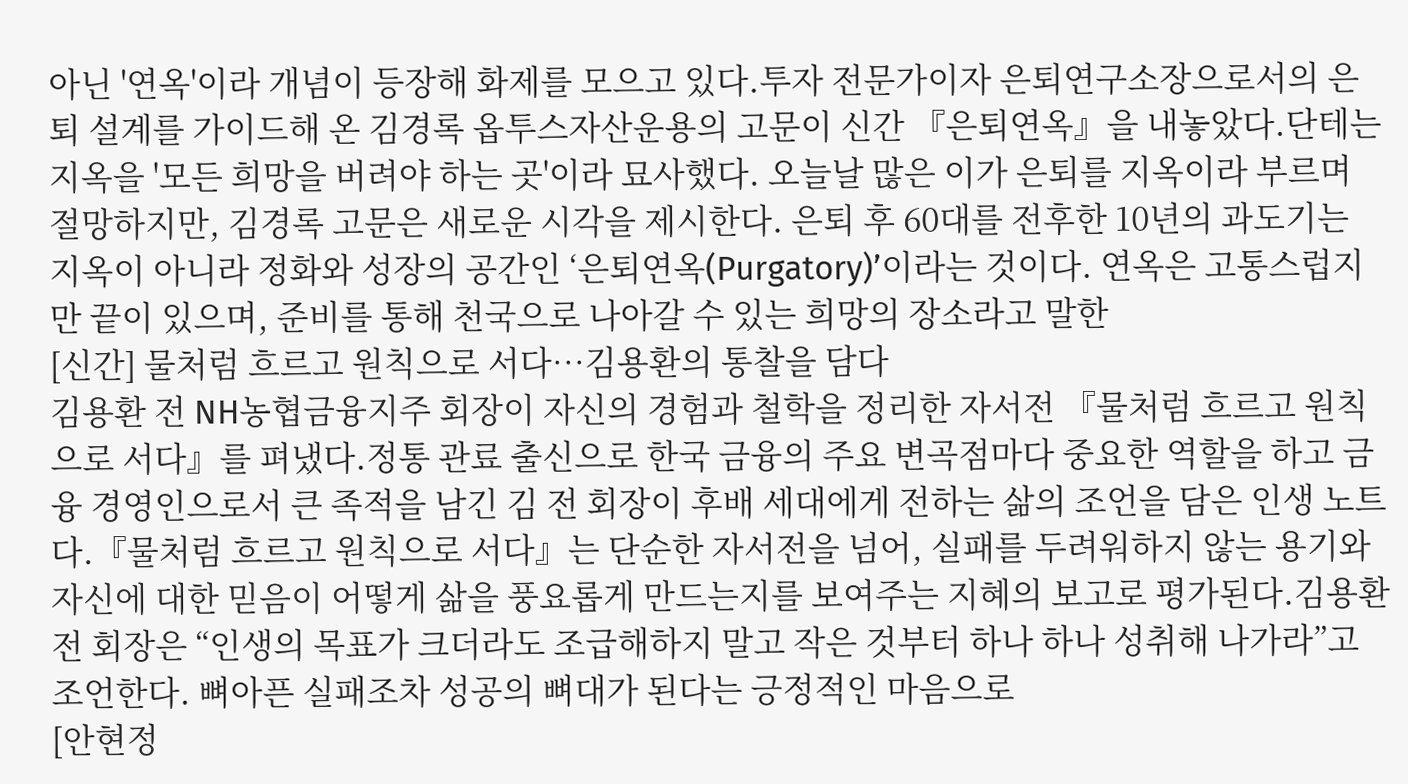아닌 '연옥'이라 개념이 등장해 화제를 모으고 있다.투자 전문가이자 은퇴연구소장으로서의 은퇴 설계를 가이드해 온 김경록 옵투스자산운용의 고문이 신간 『은퇴연옥』을 내놓았다.단테는 지옥을 '모든 희망을 버려야 하는 곳'이라 묘사했다. 오늘날 많은 이가 은퇴를 지옥이라 부르며 절망하지만, 김경록 고문은 새로운 시각을 제시한다. 은퇴 후 60대를 전후한 10년의 과도기는 지옥이 아니라 정화와 성장의 공간인 ‘은퇴연옥(Purgatory)’이라는 것이다. 연옥은 고통스럽지만 끝이 있으며, 준비를 통해 천국으로 나아갈 수 있는 희망의 장소라고 말한
[신간] 물처럼 흐르고 원칙으로 서다…김용환의 통찰을 담다
김용환 전 NH농협금융지주 회장이 자신의 경험과 철학을 정리한 자서전 『물처럼 흐르고 원칙으로 서다』를 펴냈다.정통 관료 출신으로 한국 금융의 주요 변곡점마다 중요한 역할을 하고 금융 경영인으로서 큰 족적을 남긴 김 전 회장이 후배 세대에게 전하는 삶의 조언을 담은 인생 노트다.『물처럼 흐르고 원칙으로 서다』는 단순한 자서전을 넘어, 실패를 두려워하지 않는 용기와 자신에 대한 믿음이 어떻게 삶을 풍요롭게 만드는지를 보여주는 지혜의 보고로 평가된다.김용환 전 회장은 “인생의 목표가 크더라도 조급해하지 말고 작은 것부터 하나 하나 성취해 나가라”고 조언한다. 뼈아픈 실패조차 성공의 뼈대가 된다는 긍정적인 마음으로
[안현정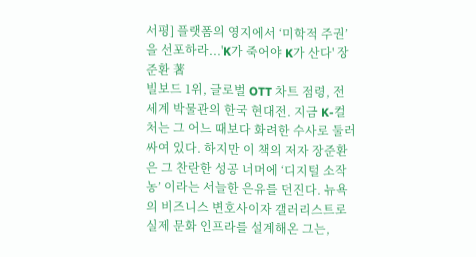서평] 플랫폼의 영지에서 ‘미학적 주권’을 선포하라...'K가 죽어야 K가 산다' 장준환 著
빌보드 1위, 글로벌 OTT 차트 점령, 전 세계 박물관의 한국 현대전. 지금 K-컬처는 그 어느 때보다 화려한 수사로 둘러싸여 있다. 하지만 이 책의 저자 장준환은 그 찬란한 성공 너머에 ‘디지털 소작농’ 이라는 서늘한 은유를 던진다. 뉴욕의 비즈니스 변호사이자 갤러리스트로 실제 문화 인프라를 설계해온 그는,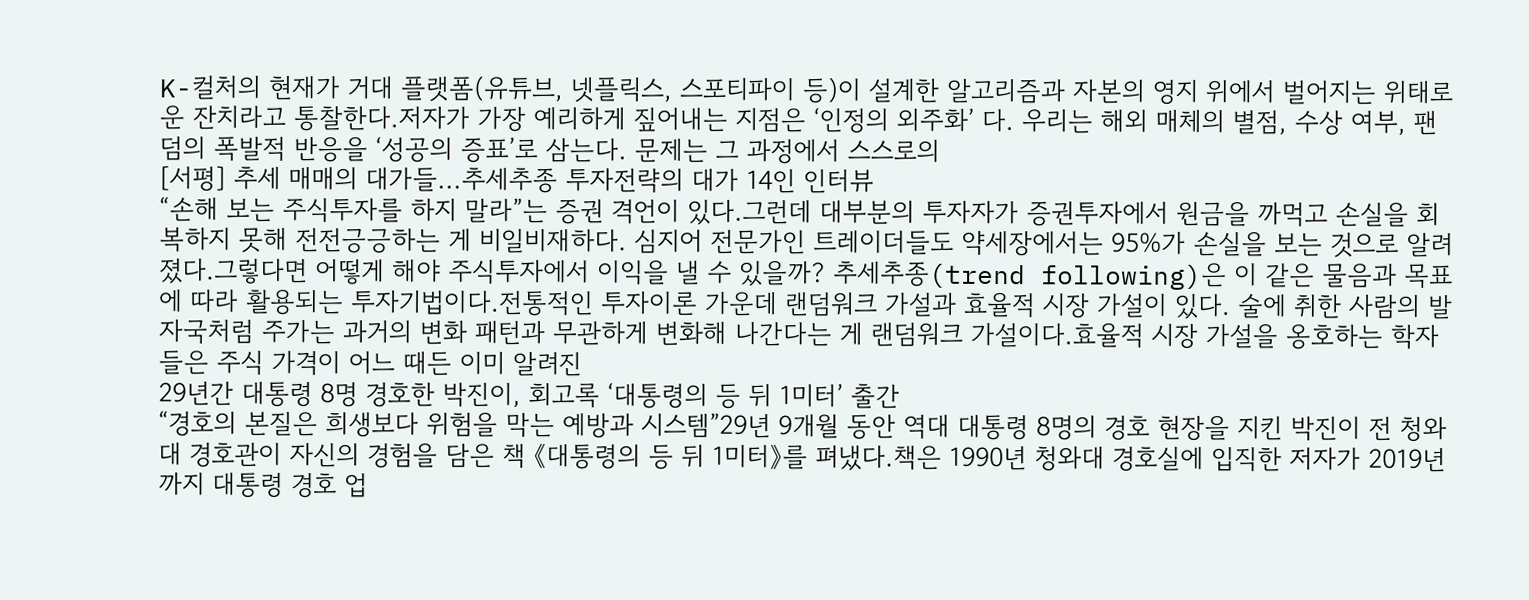K-컬처의 현재가 거대 플랫폼(유튜브, 넷플릭스, 스포티파이 등)이 설계한 알고리즘과 자본의 영지 위에서 벌어지는 위태로운 잔치라고 통찰한다.저자가 가장 예리하게 짚어내는 지점은 ‘인정의 외주화’ 다. 우리는 해외 매체의 별점, 수상 여부, 팬덤의 폭발적 반응을 ‘성공의 증표’로 삼는다. 문제는 그 과정에서 스스로의
[서평] 추세 매매의 대가들...추세추종 투자전략의 대가 14인 인터뷰
“손해 보는 주식투자를 하지 말라”는 증권 격언이 있다.그런데 대부분의 투자자가 증권투자에서 원금을 까먹고 손실을 회복하지 못해 전전긍긍하는 게 비일비재하다. 심지어 전문가인 트레이더들도 약세장에서는 95%가 손실을 보는 것으로 알려졌다.그렇다면 어떻게 해야 주식투자에서 이익을 낼 수 있을까? 추세추종(trend following)은 이 같은 물음과 목표에 따라 활용되는 투자기법이다.전통적인 투자이론 가운데 랜덤워크 가설과 효율적 시장 가설이 있다. 술에 취한 사람의 발자국처럼 주가는 과거의 변화 패턴과 무관하게 변화해 나간다는 게 랜덤워크 가설이다.효율적 시장 가설을 옹호하는 학자들은 주식 가격이 어느 때든 이미 알려진
29년간 대통령 8명 경호한 박진이, 회고록 ‘대통령의 등 뒤 1미터’ 출간
“경호의 본질은 희생보다 위험을 막는 예방과 시스템”29년 9개월 동안 역대 대통령 8명의 경호 현장을 지킨 박진이 전 청와대 경호관이 자신의 경험을 담은 책 《대통령의 등 뒤 1미터》를 펴냈다.책은 1990년 청와대 경호실에 입직한 저자가 2019년까지 대통령 경호 업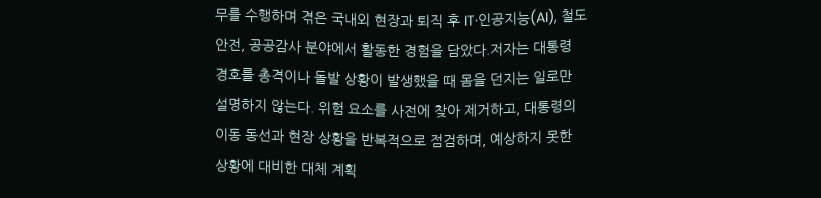무를 수행하며 겪은 국내외 현장과 퇴직 후 IT·인공지능(AI), 철도 안전, 공공감사 분야에서 활동한 경험을 담았다.저자는 대통령 경호를 총격이나 돌발 상황이 발생했을 때 몸을 던지는 일로만 설명하지 않는다. 위험 요소를 사전에 찾아 제거하고, 대통령의 이동 동선과 현장 상황을 반복적으로 점검하며, 예상하지 못한 상황에 대비한 대체 계획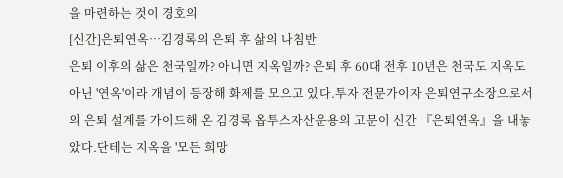을 마련하는 것이 경호의
[신간]은퇴연옥…김경록의 은퇴 후 삶의 나침반
은퇴 이후의 삶은 천국일까? 아니면 지옥일까? 은퇴 후 60대 전후 10년은 천국도 지옥도 아닌 '연옥'이라 개념이 등장해 화제를 모으고 있다.투자 전문가이자 은퇴연구소장으로서의 은퇴 설계를 가이드해 온 김경록 옵투스자산운용의 고문이 신간 『은퇴연옥』을 내놓았다.단테는 지옥을 '모든 희망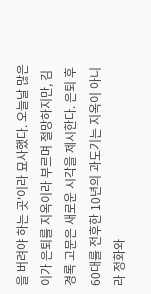을 버려야 하는 곳'이라 묘사했다. 오늘날 많은 이가 은퇴를 지옥이라 부르며 절망하지만, 김경록 고문은 새로운 시각을 제시한다. 은퇴 후 60대를 전후한 10년의 과도기는 지옥이 아니라 정화와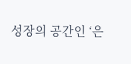성장의 공간인 ‘은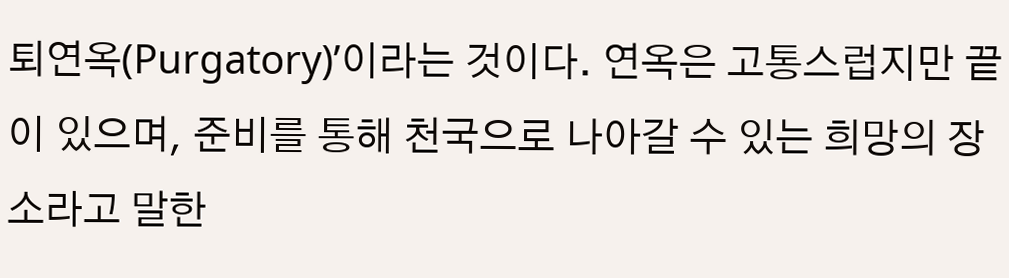퇴연옥(Purgatory)’이라는 것이다. 연옥은 고통스럽지만 끝이 있으며, 준비를 통해 천국으로 나아갈 수 있는 희망의 장소라고 말한